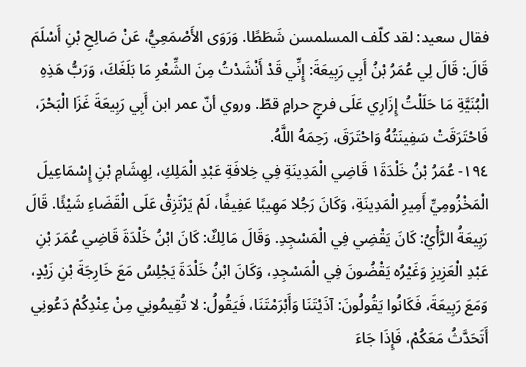فقال سعيد: لقد كلّف المسلمسن شَطَطًا. وَرَوَى الأَصْمَعِيُّ، عَنْ صَالِحِ بْنِ أَسْلَمَ قَالَ: قَالَ لِي عُمَرُ بْنُ أَبِي رَبِيعَةَ: إِنِّي قَدْ أَنْشَدْتُ مِنَ الشِّعْرِ مَا بَلَغَكَ، وَرَبُّ هَذِهِ الْبُنَيَّةِ مَا حَلَلْتُ إِزَارِي عَلَى فرجٍ حرامٍ قطّ. وروي أنّ عمر ابن أَبِي رَبِيعَةَ غَزَا الْبَحْرَ، فَاحْتَرَقَتْ سَفِينَتُهُ وَاحْتَرَقَ، رَحِمَهُ اللَّهُ.
١٩٤- عُمَرُ بْنُ خَلْدَةَ١ قَاضِي الْمَدِينَةِ فِي خِلافَةِ عَبْدِ الْمَلِكِ، لِهِشَامِ بْنِ إِسْمَاعِيلَ الْمَخْزُومِيِّ أَمِيرِ الْمَدِينَةِ، وَكَانَ رَجُلا مَهِيبًا عَفِيفًا، لَمْ يَرْتَزِقْ عَلَى الْقَضَاءِ شَيْئًا. قَالَ رَبِيعَةُ الرَّأْيُ: كَانَ يَقْضِي فِي الْمَسْجِدِ. وَقَالَ مَالِكٌ: كَانَ ابْنُ خَلْدَةَ قَاضِي عُمَرَ بْنِ عَبْدِ الْعَزِيزِ وَغَيْرُه يَقْضُونَ فِي الْمَسْجِدِ، وَكَانَ ابْنُ خَلْدَةَ يَجْلِسُ مَعَ خَارِجَةَ بْنِ زَيْدٍ، وَمَعَ رَبِيعَةَ، فَكَانُوا يَقُولُونَ: آذَيْتَنَا وَأَبْرَمْتَنَا، فَيَقُولُ: لا تُقِيمُونِي مِنْ عِنْدِكُمْ دَعُونِي أَتَحَدَّثُ مَعَكُمْ، فَإِذَا جَاءَ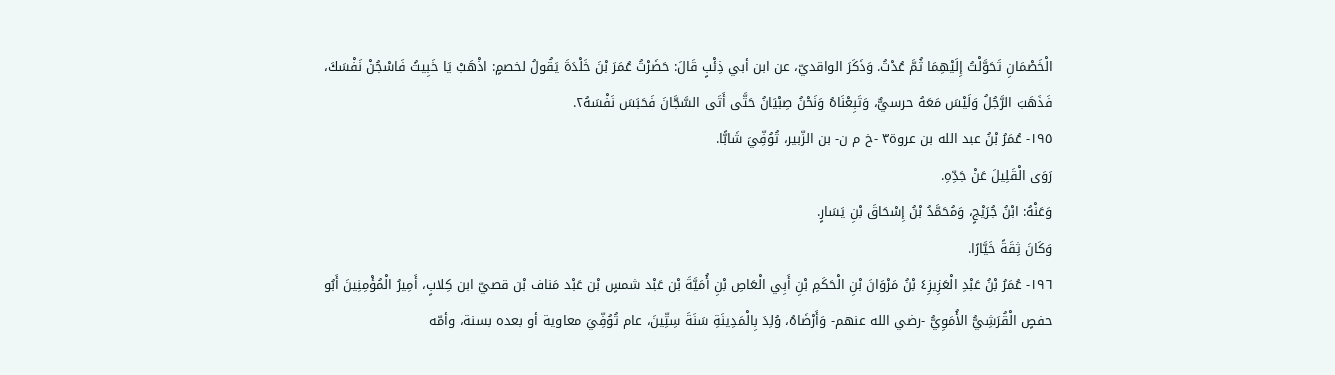الْخَصْمَانِ تَحَوَّلْتُ إِلَيْهِمَا ثُمَّ عُدْتُ. وَذَكَرَ الواقديّ، عن ابن أبي ذِئْبٍ قَالَ: حَضَرْتُ عُمَرَ بْنَ خَلْدَةَ يَقُولُ لخصمٍ: اذْهَبْ يَا خَبِيثُ فَاسْجُنْ نَفْسَكَ، فَذَهَبَ الرَّجُلُ وَلَيْسَ مَعَهُ حرسيٌّ، وَتَبِعْنَاهُ وَنَحْنُ صِبْيَانُ حَتَّى أَتَى السَّجَّانَ فَحَبَسَ نَفْسَهُ٢.
١٩٥- عُمَرُ بْنُ عبد الله بن عروة٣ -خ م ن- بن الزّبير، تُوُفِّيَ شَابًّا.
رَوَى الْقَلِيلَ عَنْ جَدِّهِ.
وَعَنْهُ: ابْنُ جُرَيْجٍ، وَمُحَمَّدُ بْنُ إِسْحَاقَ بْنِ يَسَارٍ.
وَكَانَ ثِقَةً خَيَّارًا.
١٩٦- عُمَرُ بْنُ عَبْدِ الْعَزِيزِ٤ بْنُ مَرْوَانَ بْنِ الْحَكَمِ بْنِ أَبِي الْعَاصِ بْنِ أُمَيَّةَ بْن عَبْد شمسٍ بْن عَبْد مَناف بْن قصيّ ابن كِلابٍ، أَمِيرُ الْمُؤْمِنِينَ أَبُو حفصٍ الْقُرَشِيُّ الأُمَوِيُّ -رضي الله عنهم- وَأَرْضَاهُ، وُلِدَ بِالْمَدِينَةِ سَنَةَ سِتِّينَ، عام تُوُفِّيَ معاوية أو بعده بسنة، وأمّه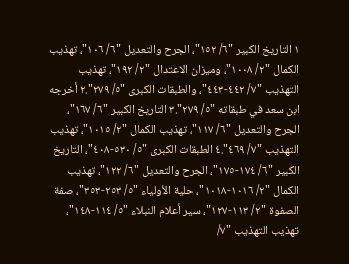١ التاريخ الكبير "٦/ ١٥٢"، الجرح والتعديل "٦/ ١٠٦"، تهذيب الكمال "٢/ ١٠٠٨"، وميزان الاعتدال "٢/ ١٩٢"، تهذيب التهذيب "٧/ ٤٤٢-٤٤٣"، والطبقات الكبرى "٥/ ٢٧٩".٢ أخرجه ابن سعد في طبقاته "٥/ ٢٧٩".٣ التاريخ الكبير "٦/ ١٦٧"، الجرح والتعديل "٦/ ١١٧"، تهذيب الكمال "٢/ ١٠١٥"، تهذيب التهذيب "٧/ ٤٦٩".٤ الطبقات الكبرى "٥/ ٥٣٠-٤٠٨"، التاريخ الكبير "٦/ ١٧٤-١٧٥"، الجرح والتعديل "٦/ ١٢٢"، تهذيب الكمال "٢/ ١٠١٦-١٠١٨"، حلية الأولياء "٥/ ٢٥٣-٣٥٣"، صفة الصفوة "٢/ ١١٣-١٢٧"، سير أعلام النبلاء "٥/ ١١٤-١٤٨"، تهذيب التهذيب "٧/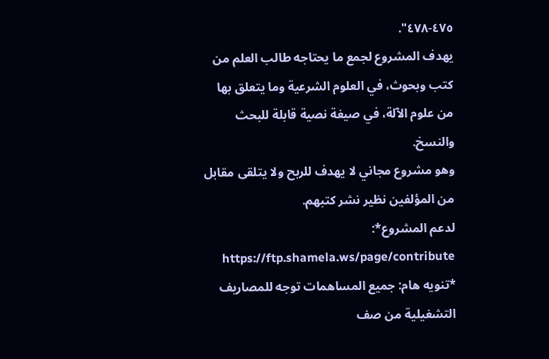٤٧٥-٤٧٨".
يهدف المشروع لجمع ما يحتاجه طالب العلم من كتب وبحوث، في العلوم الشرعية وما يتعلق بها من علوم الآلة، في صيغة نصية قابلة للبحث والنسخ.
وهو مشروع مجاني لا يهدف للربح ولا يتلقى مقابل من المؤلفين نظير نشر كتبهم.
لدعم المشروع*: https://ftp.shamela.ws/page/contribute
*تنويه هام: جميع المساهمات توجه للمصاريف التشغيلية من صف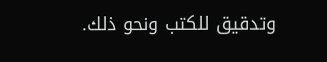وتدقيق للكتب ونحو ذلك.